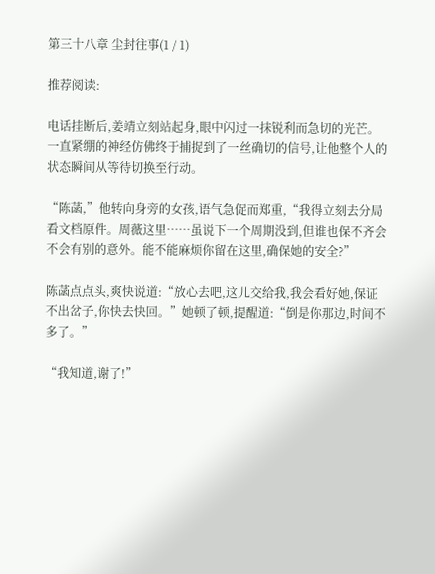第三十八章 尘封往事(1 / 1)

推荐阅读:

电话挂断后,姜靖立刻站起身,眼中闪过一抹锐利而急切的光芒。一直紧绷的神经仿佛终于捕捉到了一丝确切的信号,让他整个人的状态瞬间从等待切换至行动。

“陈菡,”他转向身旁的女孩,语气急促而郑重,“我得立刻去分局看文档原件。周薇这里……虽说下一个周期没到,但谁也保不齐会不会有别的意外。能不能麻烦你留在这里,确保她的安全?”

陈菡点点头,爽快说道:“放心去吧,这儿交给我,我会看好她,保证不出岔子,你快去快回。”她顿了顿,提醒道:“倒是你那边,时间不多了。”

“我知道,谢了!”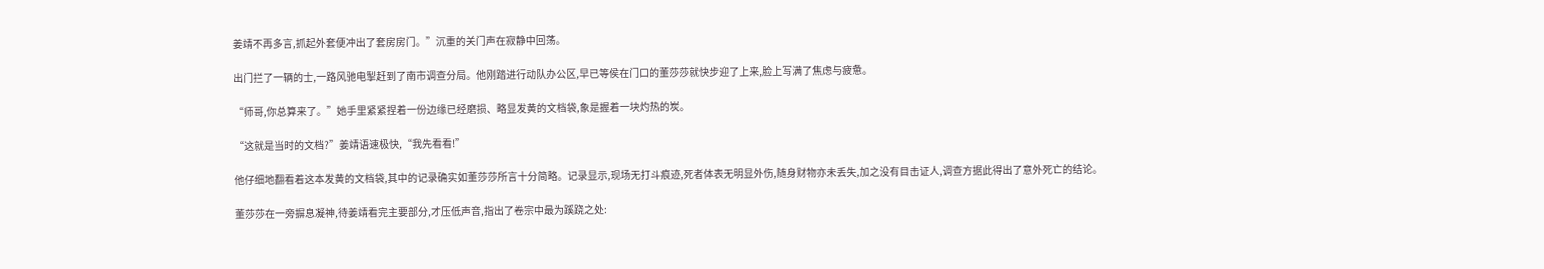姜靖不再多言,抓起外套便冲出了套房房门。”沉重的关门声在寂静中回荡。

出门拦了一辆的士,一路风驰电掣赶到了南市调查分局。他刚踏进行动队办公区,早已等侯在门口的董莎莎就快步迎了上来,脸上写满了焦虑与疲惫。

“师哥,你总算来了。”她手里紧紧捏着一份边缘已经磨损、略显发黄的文档袋,象是握着一块灼热的炭。

“这就是当时的文档?”姜靖语速极快,“我先看看!”

他仔细地翻看着这本发黄的文档袋,其中的记录确实如董莎莎所言十分简略。记录显示,现场无打斗痕迹,死者体表无明显外伤,随身财物亦未丢失,加之没有目击证人,调查方据此得出了意外死亡的结论。

董莎莎在一旁摒息凝神,待姜靖看完主要部分,才压低声音,指出了卷宗中最为蹊跷之处: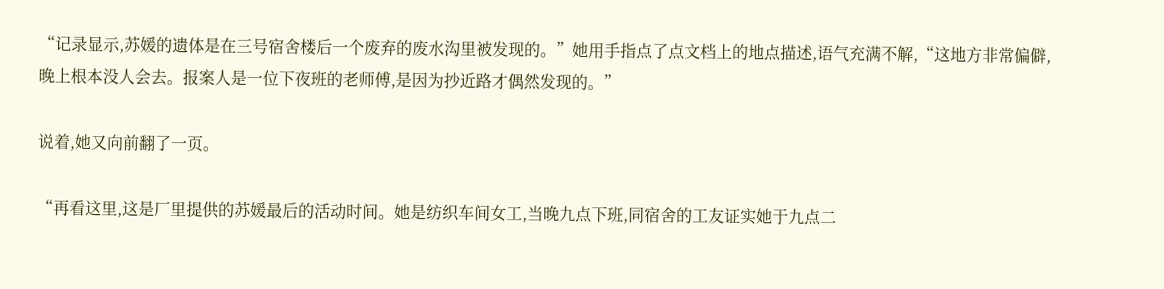“记录显示,苏媛的遗体是在三号宿舍楼后一个废弃的废水沟里被发现的。”她用手指点了点文档上的地点描述,语气充满不解,“这地方非常偏僻,晚上根本没人会去。报案人是一位下夜班的老师傅,是因为抄近路才偶然发现的。”

说着,她又向前翻了一页。

“再看这里,这是厂里提供的苏媛最后的活动时间。她是纺织车间女工,当晚九点下班,同宿舍的工友证实她于九点二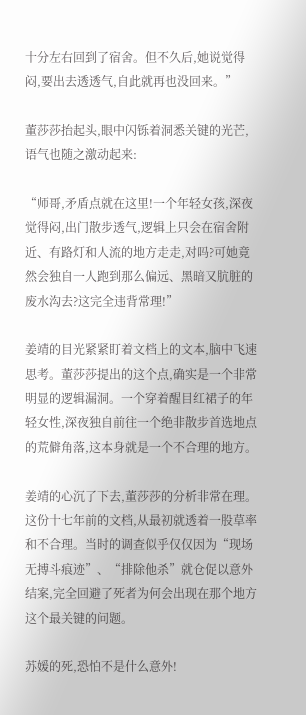十分左右回到了宿舍。但不久后,她说觉得闷,要出去透透气,自此就再也没回来。”

董莎莎抬起头,眼中闪铄着洞悉关键的光芒,语气也随之激动起来:

“师哥,矛盾点就在这里!一个年轻女孩,深夜觉得闷,出门散步透气,逻辑上只会在宿舍附近、有路灯和人流的地方走走,对吗?可她竟然会独自一人跑到那么偏远、黑暗又肮脏的废水沟去?这完全违背常理!”

姜靖的目光紧紧盯着文档上的文本,脑中飞速思考。董莎莎提出的这个点,确实是一个非常明显的逻辑漏洞。一个穿着醒目红裙子的年轻女性,深夜独自前往一个绝非散步首选地点的荒僻角落,这本身就是一个不合理的地方。

姜靖的心沉了下去,董莎莎的分析非常在理。这份十七年前的文档,从最初就透着一股草率和不合理。当时的调查似乎仅仅因为“现场无搏斗痕迹”、“排除他杀”就仓促以意外结案,完全回避了死者为何会出现在那个地方这个最关键的问题。

苏媛的死,恐怕不是什么意外!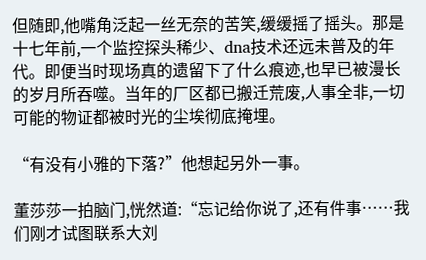但随即,他嘴角泛起一丝无奈的苦笑,缓缓摇了摇头。那是十七年前,一个监控探头稀少、dna技术还远未普及的年代。即便当时现场真的遗留下了什么痕迹,也早已被漫长的岁月所吞噬。当年的厂区都已搬迁荒废,人事全非,一切可能的物证都被时光的尘埃彻底掩埋。

“有没有小雅的下落?”他想起另外一事。

董莎莎一拍脑门,恍然道:“忘记给你说了,还有件事……我们刚才试图联系大刘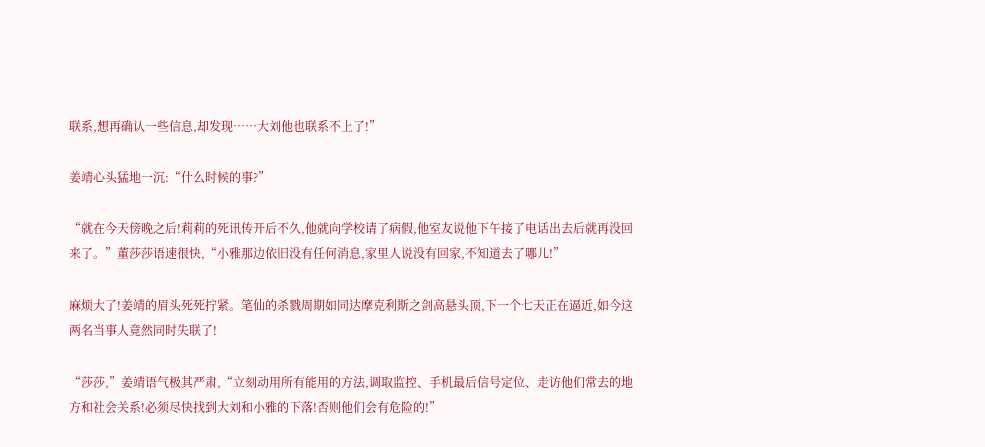联系,想再确认一些信息,却发现……大刘他也联系不上了!”

姜靖心头猛地一沉:“什么时候的事?”

“就在今天傍晚之后!莉莉的死讯传开后不久,他就向学校请了病假,他室友说他下午接了电话出去后就再没回来了。”董莎莎语速很快,“小雅那边依旧没有任何消息,家里人说没有回家,不知道去了哪儿!”

麻烦大了!姜靖的眉头死死拧紧。笔仙的杀戮周期如同达摩克利斯之剑高悬头顶,下一个七天正在逼近,如今这两名当事人竟然同时失联了!

“莎莎,”姜靖语气极其严肃,“立刻动用所有能用的方法,调取监控、手机最后信号定位、走访他们常去的地方和社会关系!必须尽快找到大刘和小雅的下落!否则他们会有危险的!”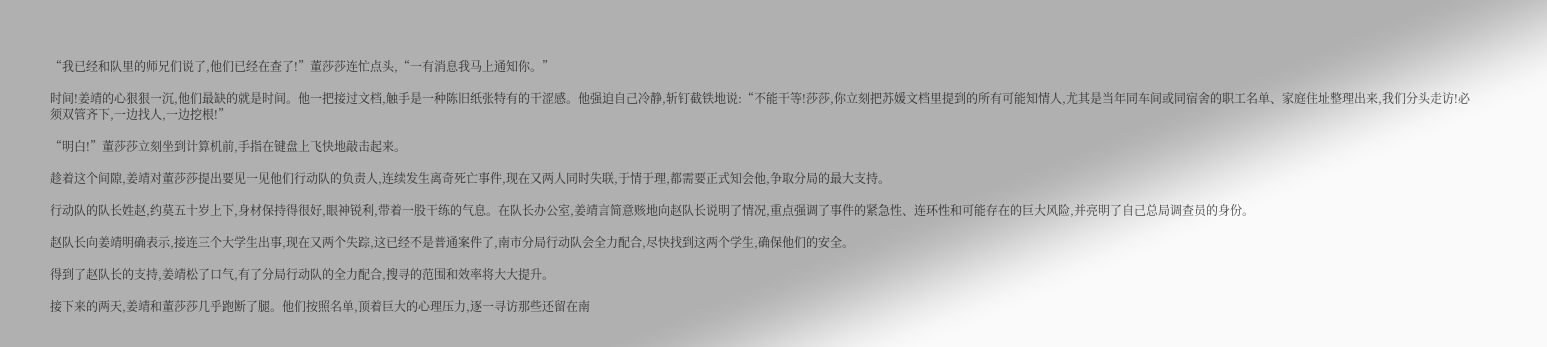“我已经和队里的师兄们说了,他们已经在查了!”董莎莎连忙点头,“一有消息我马上通知你。”

时间!姜靖的心狠狠一沉,他们最缺的就是时间。他一把接过文档,触手是一种陈旧纸张特有的干涩感。他强迫自己冷静,斩钉截铁地说:“不能干等!莎莎,你立刻把苏媛文档里提到的所有可能知情人,尤其是当年同车间或同宿舍的职工名单、家庭住址整理出来,我们分头走访!必须双管齐下,一边找人,一边挖根!”

“明白!”董莎莎立刻坐到计算机前,手指在键盘上飞快地敲击起来。

趁着这个间隙,姜靖对董莎莎提出要见一见他们行动队的负责人,连续发生离奇死亡事件,现在又两人同时失联,于情于理,都需要正式知会他,争取分局的最大支持。

行动队的队长姓赵,约莫五十岁上下,身材保持得很好,眼神锐利,带着一股干练的气息。在队长办公室,姜靖言简意赅地向赵队长说明了情况,重点强调了事件的紧急性、连环性和可能存在的巨大风险,并亮明了自己总局调查员的身份。

赵队长向姜靖明确表示,接连三个大学生出事,现在又两个失踪,这已经不是普通案件了,南市分局行动队会全力配合,尽快找到这两个学生,确保他们的安全。

得到了赵队长的支持,姜靖松了口气,有了分局行动队的全力配合,搜寻的范围和效率将大大提升。

接下来的两天,姜靖和董莎莎几乎跑断了腿。他们按照名单,顶着巨大的心理压力,逐一寻访那些还留在南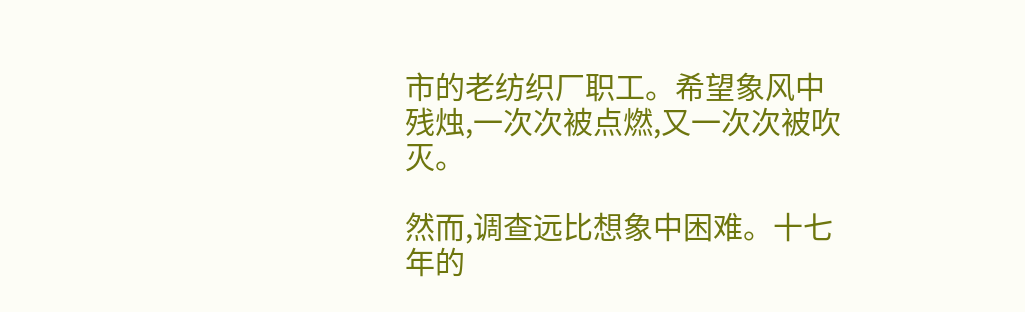市的老纺织厂职工。希望象风中残烛,一次次被点燃,又一次次被吹灭。

然而,调查远比想象中困难。十七年的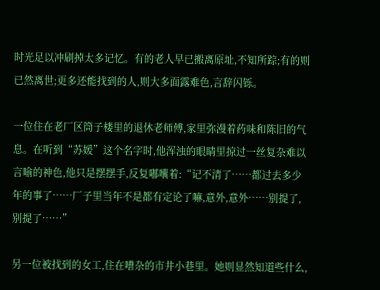时光足以冲刷掉太多记忆。有的老人早已搬离原址,不知所踪;有的则已然离世;更多还能找到的人,则大多面露难色,言辞闪铄。

一位住在老厂区筒子楼里的退休老师傅,家里弥漫着药味和陈旧的气息。在听到“苏媛”这个名字时,他浑浊的眼睛里掠过一丝复杂难以言喻的神色,他只是摆摆手,反复嘟囔着:“记不清了……都过去多少年的事了……厂子里当年不是都有定论了嘛,意外,意外……别提了,别提了……”

另一位被找到的女工,住在嘈杂的市井小巷里。她则显然知道些什么,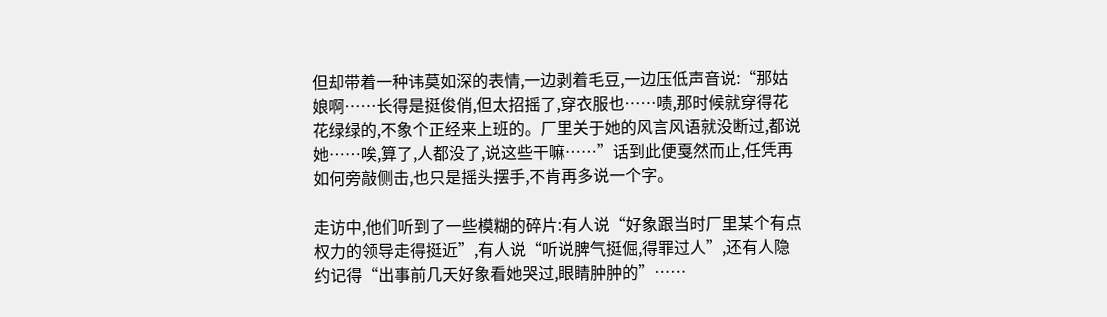但却带着一种讳莫如深的表情,一边剥着毛豆,一边压低声音说:“那姑娘啊……长得是挺俊俏,但太招摇了,穿衣服也……啧,那时候就穿得花花绿绿的,不象个正经来上班的。厂里关于她的风言风语就没断过,都说她……唉,算了,人都没了,说这些干嘛……”话到此便戛然而止,任凭再如何旁敲侧击,也只是摇头摆手,不肯再多说一个字。

走访中,他们听到了一些模糊的碎片:有人说“好象跟当时厂里某个有点权力的领导走得挺近”,有人说“听说脾气挺倔,得罪过人”,还有人隐约记得“出事前几天好象看她哭过,眼睛肿肿的”……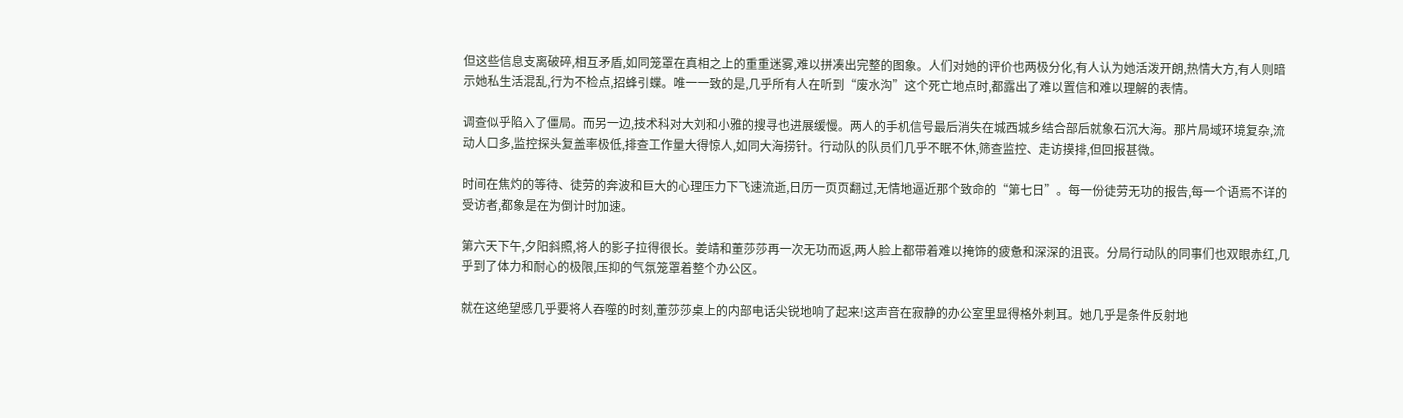但这些信息支离破碎,相互矛盾,如同笼罩在真相之上的重重迷雾,难以拼凑出完整的图象。人们对她的评价也两极分化,有人认为她活泼开朗,热情大方,有人则暗示她私生活混乱,行为不检点,招蜂引蝶。唯一一致的是,几乎所有人在听到“废水沟”这个死亡地点时,都露出了难以置信和难以理解的表情。

调查似乎陷入了僵局。而另一边,技术科对大刘和小雅的搜寻也进展缓慢。两人的手机信号最后消失在城西城乡结合部后就象石沉大海。那片局域环境复杂,流动人口多,监控探头复盖率极低,排查工作量大得惊人,如同大海捞针。行动队的队员们几乎不眠不休,筛查监控、走访摸排,但回报甚微。

时间在焦灼的等待、徒劳的奔波和巨大的心理压力下飞速流逝,日历一页页翻过,无情地逼近那个致命的“第七日”。每一份徒劳无功的报告,每一个语焉不详的受访者,都象是在为倒计时加速。

第六天下午,夕阳斜照,将人的影子拉得很长。姜靖和董莎莎再一次无功而返,两人脸上都带着难以掩饰的疲惫和深深的沮丧。分局行动队的同事们也双眼赤红,几乎到了体力和耐心的极限,压抑的气氛笼罩着整个办公区。

就在这绝望感几乎要将人吞噬的时刻,董莎莎桌上的内部电话尖锐地响了起来!这声音在寂静的办公室里显得格外刺耳。她几乎是条件反射地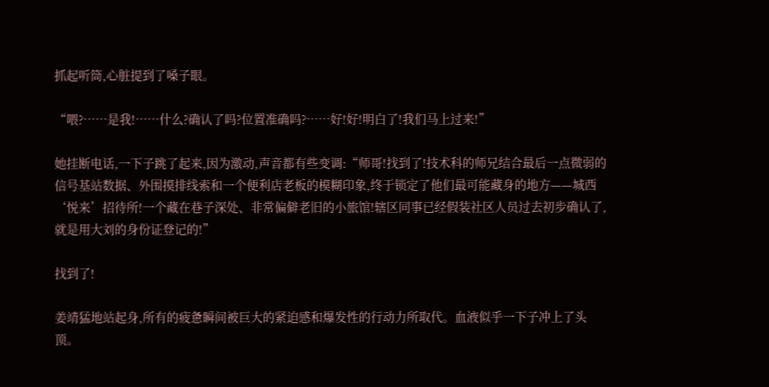抓起听筒,心脏提到了嗓子眼。

“喂?……是我!……什么?确认了吗?位置准确吗?……好!好!明白了!我们马上过来!”

她挂断电话,一下子跳了起来,因为激动,声音都有些变调:“师哥!找到了!技术科的师兄结合最后一点微弱的信号基站数据、外围摸排线索和一个便利店老板的模糊印象,终于锁定了他们最可能藏身的地方——城西‘悦来’招待所!一个藏在巷子深处、非常偏僻老旧的小旅馆!辖区同事已经假装社区人员过去初步确认了,就是用大刘的身份证登记的!”

找到了!

姜靖猛地站起身,所有的疲惫瞬间被巨大的紧迫感和爆发性的行动力所取代。血液似乎一下子冲上了头顶。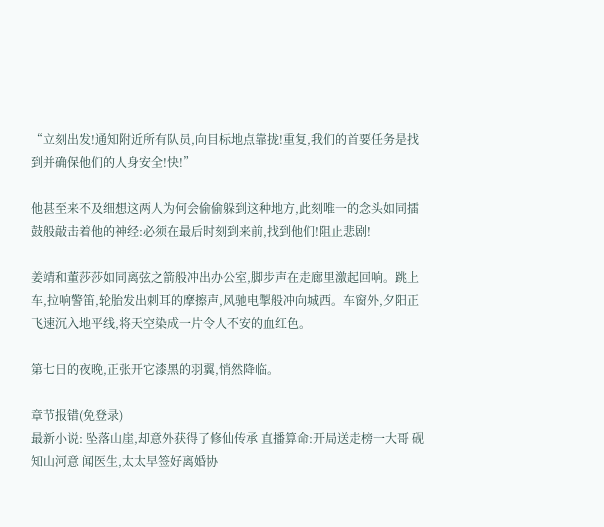“立刻出发!通知附近所有队员,向目标地点靠拢!重复,我们的首要任务是找到并确保他们的人身安全!快!”

他甚至来不及细想这两人为何会偷偷躲到这种地方,此刻唯一的念头如同擂鼓般敲击着他的神经:必须在最后时刻到来前,找到他们!阻止悲剧!

姜靖和董莎莎如同离弦之箭般冲出办公室,脚步声在走廊里激起回响。跳上车,拉响警笛,轮胎发出刺耳的摩擦声,风驰电掣般冲向城西。车窗外,夕阳正飞速沉入地平线,将天空染成一片令人不安的血红色。

第七日的夜晚,正张开它漆黑的羽翼,悄然降临。

章节报错(免登录)
最新小说: 坠落山崖,却意外获得了修仙传承 直播算命:开局送走榜一大哥 砚知山河意 闻医生,太太早签好离婚协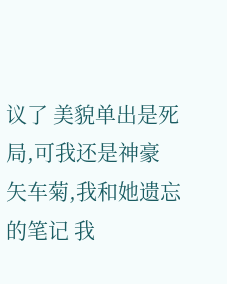议了 美貌单出是死局,可我还是神豪 矢车菊,我和她遗忘的笔记 我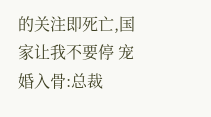的关注即死亡,国家让我不要停 宠婚入骨:总裁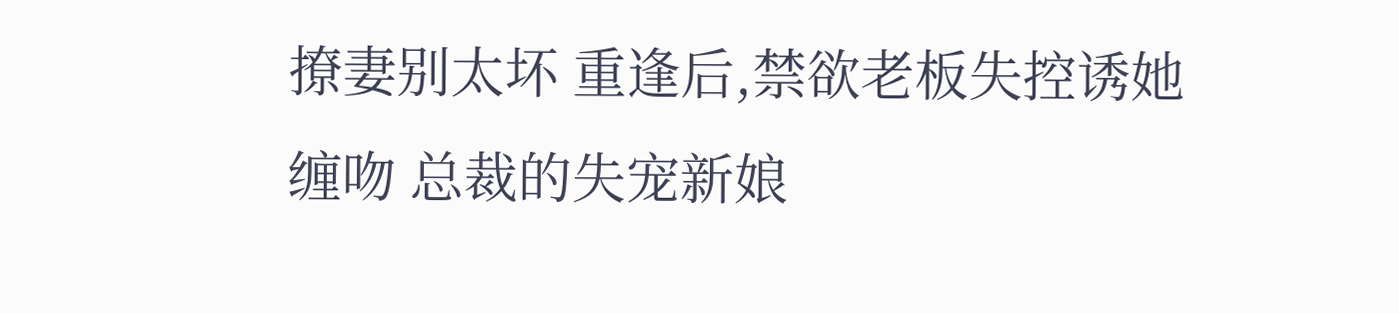撩妻别太坏 重逢后,禁欲老板失控诱她缠吻 总裁的失宠新娘